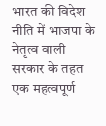भारत की विदेश नीति में भाजपा के नेतृत्व वाली सरकार के तहत एक महत्वपूर्ण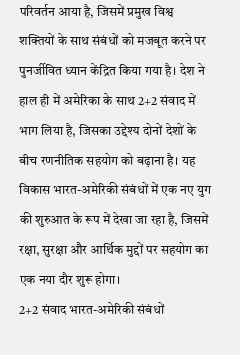परिवर्तन आया है, जिसमें प्रमुख विश्व शक्तियों के साथ संबंधों को मजबूत करने पर पुनर्जीवित ध्यान केंद्रित किया गया है। देश ने हाल ही में अमेरिका के साथ 2+2 संवाद में भाग लिया है, जिसका उद्देश्य दोनों देशों के बीच रणनीतिक सहयोग को बढ़ाना है। यह विकास भारत-अमेरिकी संबंधों में एक नए युग की शुरुआत के रूप में देखा जा रहा है, जिसमें रक्षा, सुरक्षा और आर्थिक मुद्दों पर सहयोग का एक नया दौर शुरू होगा।
2+2 संवाद भारत-अमेरिकी संबंधों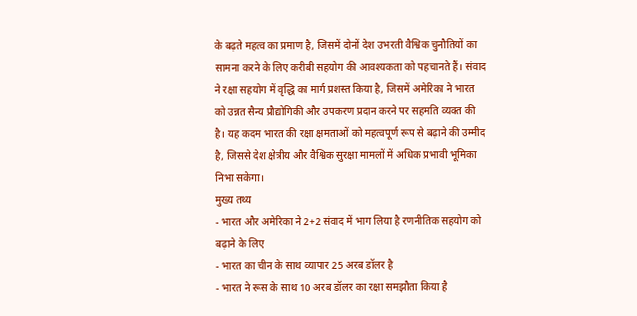के बढ़ते महत्व का प्रमाण है, जिसमें दोनों देश उभरती वैश्विक चुनौतियों का सामना करने के लिए करीबी सहयोग की आवश्यकता को पहचानते हैं। संवाद ने रक्षा सहयोग में वृद्धि का मार्ग प्रशस्त किया है, जिसमें अमेरिका ने भारत को उन्नत सैन्य प्रौद्योगिकी और उपकरण प्रदान करने पर सहमति व्यक्त की है। यह कदम भारत की रक्षा क्षमताओं को महत्वपूर्ण रूप से बढ़ाने की उम्मीद है, जिससे देश क्षेत्रीय और वैश्विक सुरक्षा मामलों में अधिक प्रभावी भूमिका निभा सकेगा।
मुख्य तथ्य
- भारत और अमेरिका ने 2+2 संवाद में भाग लिया है रणनीतिक सहयोग को बढ़ाने के लिए
- भारत का चीन के साथ व्यापार 25 अरब डॉलर है
- भारत ने रूस के साथ 10 अरब डॉलर का रक्षा समझौता किया है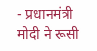- प्रधानमंत्री मोदी ने रूसी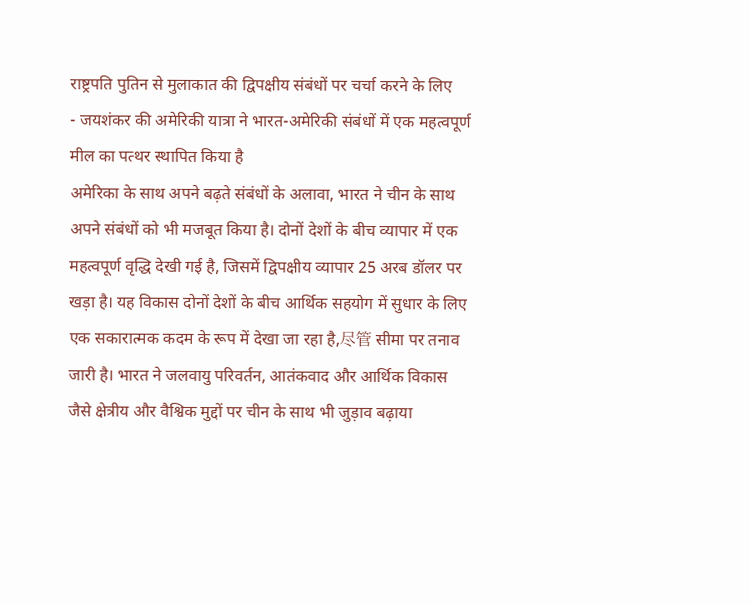राष्ट्रपति पुतिन से मुलाकात की द्विपक्षीय संबंधों पर चर्चा करने के लिए
- जयशंकर की अमेरिकी यात्रा ने भारत-अमेरिकी संबंधों में एक महत्वपूर्ण मील का पत्थर स्थापित किया है
अमेरिका के साथ अपने बढ़ते संबंधों के अलावा, भारत ने चीन के साथ अपने संबंधों को भी मजबूत किया है। दोनों देशों के बीच व्यापार में एक महत्वपूर्ण वृद्धि देखी गई है, जिसमें द्विपक्षीय व्यापार 25 अरब डॉलर पर खड़ा है। यह विकास दोनों देशों के बीच आर्थिक सहयोग में सुधार के लिए एक सकारात्मक कदम के रूप में देखा जा रहा है,尽管 सीमा पर तनाव जारी है। भारत ने जलवायु परिवर्तन, आतंकवाद और आर्थिक विकास जैसे क्षेत्रीय और वैश्विक मुद्दों पर चीन के साथ भी जुड़ाव बढ़ाया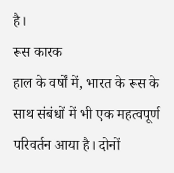है।
रूस कारक
हाल के वर्षों में, भारत के रूस के साथ संबंधों में भी एक महत्वपूर्ण परिवर्तन आया है। दोनों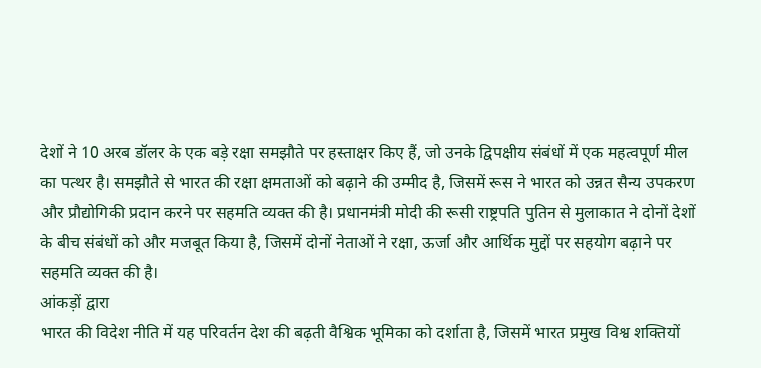देशों ने 10 अरब डॉलर के एक बड़े रक्षा समझौते पर हस्ताक्षर किए हैं, जो उनके द्विपक्षीय संबंधों में एक महत्वपूर्ण मील का पत्थर है। समझौते से भारत की रक्षा क्षमताओं को बढ़ाने की उम्मीद है, जिसमें रूस ने भारत को उन्नत सैन्य उपकरण और प्रौद्योगिकी प्रदान करने पर सहमति व्यक्त की है। प्रधानमंत्री मोदी की रूसी राष्ट्रपति पुतिन से मुलाकात ने दोनों देशों के बीच संबंधों को और मजबूत किया है, जिसमें दोनों नेताओं ने रक्षा, ऊर्जा और आर्थिक मुद्दों पर सहयोग बढ़ाने पर सहमति व्यक्त की है।
आंकड़ों द्वारा
भारत की विदेश नीति में यह परिवर्तन देश की बढ़ती वैश्विक भूमिका को दर्शाता है, जिसमें भारत प्रमुख विश्व शक्तियों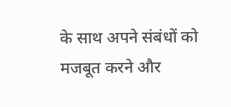के साथ अपने संबंधों को मजबूत करने और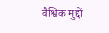वैश्विक मुद्दों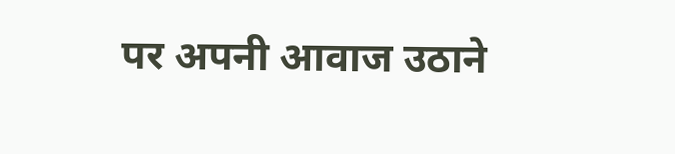पर अपनी आवाज उठाने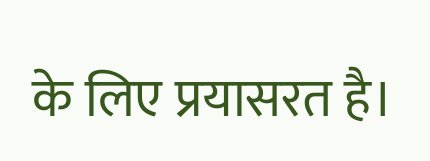के लिए प्रयासरत है।